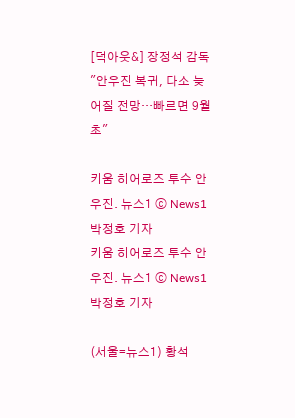[덕아웃&] 장정석 감독 "안우진 복귀, 다소 늦어질 전망…빠르면 9월초"

키움 히어로즈 투수 안우진. 뉴스1 ⓒ News1 박정호 기자
키움 히어로즈 투수 안우진. 뉴스1 ⓒ News1 박정호 기자

(서울=뉴스1) 황석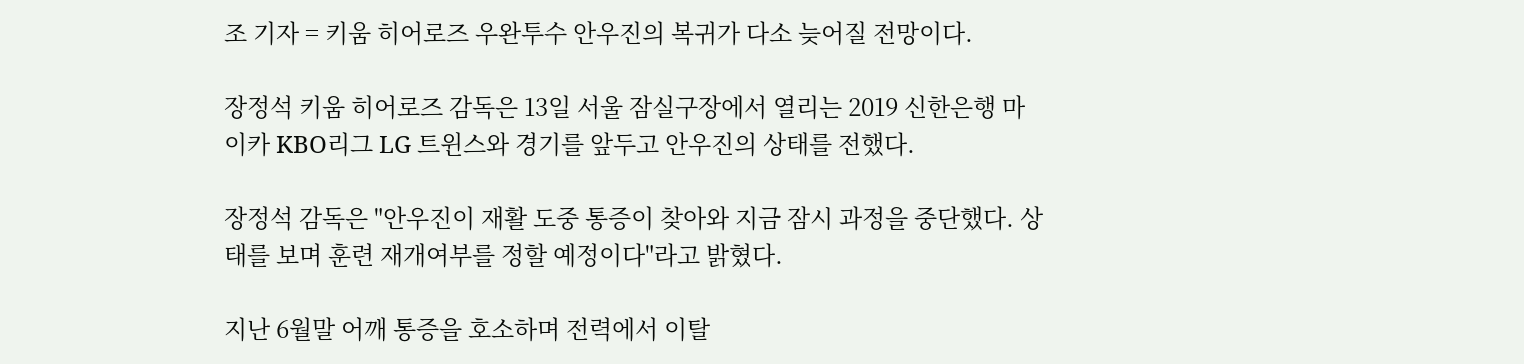조 기자 = 키움 히어로즈 우완투수 안우진의 복귀가 다소 늦어질 전망이다.

장정석 키움 히어로즈 감독은 13일 서울 잠실구장에서 열리는 2019 신한은행 마이카 KBO리그 LG 트윈스와 경기를 앞두고 안우진의 상태를 전했다.

장정석 감독은 "안우진이 재활 도중 통증이 찾아와 지금 잠시 과정을 중단했다. 상태를 보며 훈련 재개여부를 정할 예정이다"라고 밝혔다.

지난 6월말 어깨 통증을 호소하며 전력에서 이탈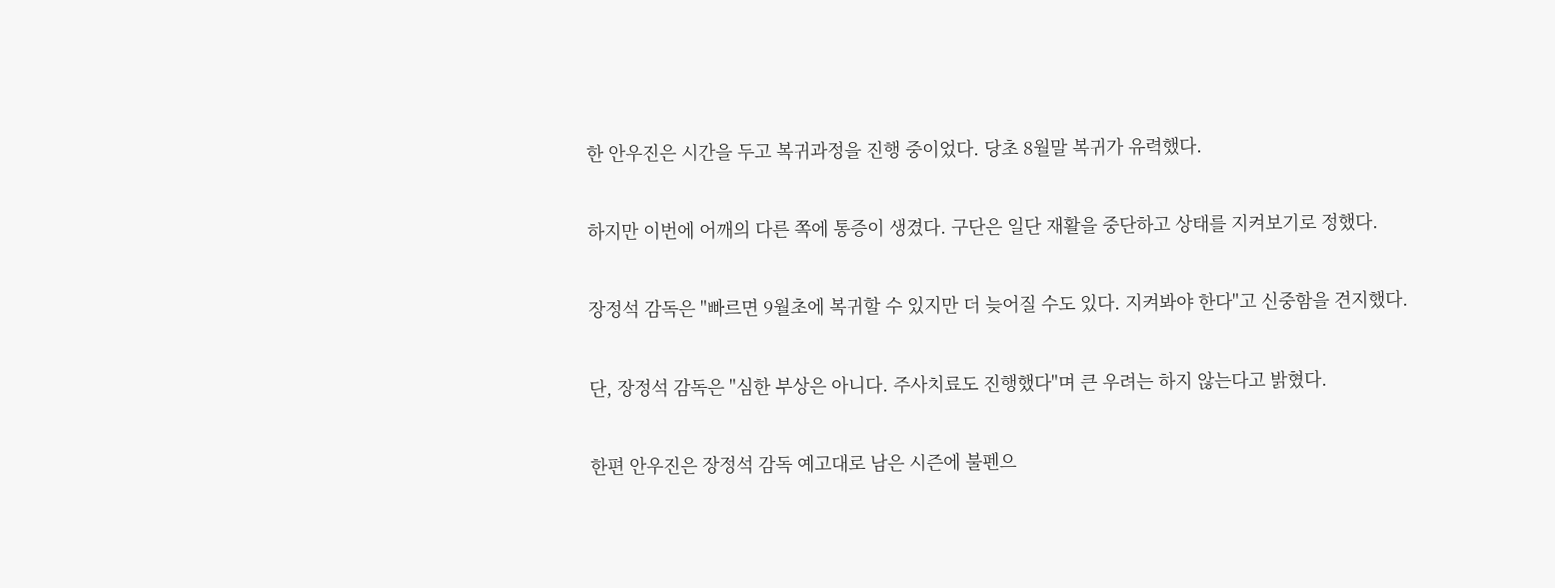한 안우진은 시간을 두고 복귀과정을 진행 중이었다. 당초 8월말 복귀가 유력했다.

하지만 이번에 어깨의 다른 쪽에 통증이 생겼다. 구단은 일단 재활을 중단하고 상태를 지켜보기로 정했다.

장정석 감독은 "빠르면 9월초에 복귀할 수 있지만 더 늦어질 수도 있다. 지켜봐야 한다"고 신중함을 견지했다.

단, 장정석 감독은 "심한 부상은 아니다. 주사치료도 진행했다"며 큰 우려는 하지 않는다고 밝혔다.

한편 안우진은 장정석 감독 예고대로 남은 시즌에 불펜으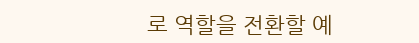로 역할을 전환할 예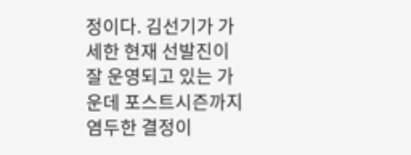정이다. 김선기가 가세한 현재 선발진이 잘 운영되고 있는 가운데 포스트시즌까지 염두한 결정이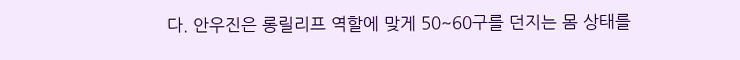다. 안우진은 롱릴리프 역할에 맞게 50~60구를 던지는 몸 상태를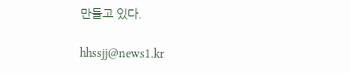만들고 있다.

hhssjj@news1.kr